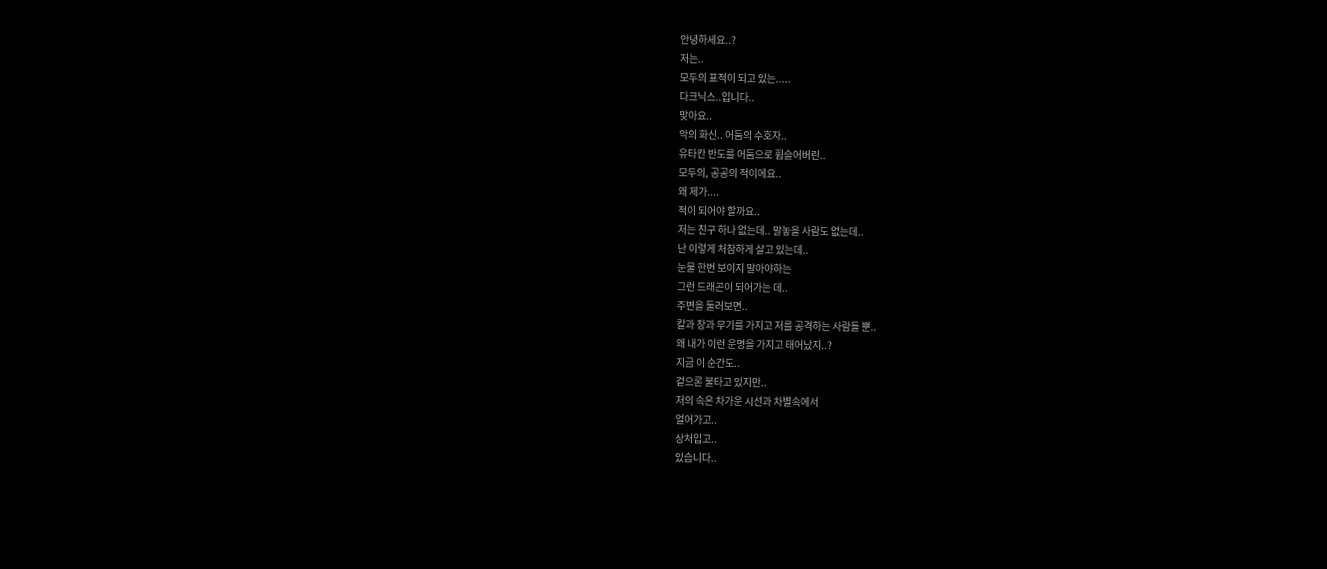안녕하세요..?
저는..
모두의 표적이 되고 있는.....
다크닉스..입니다..
맞아요..
악의 화신.. 어둠의 수호자..
유타칸 반도를 어둠으로 휩슬어버린..
모두의, 공공의 적이에요..
왜 제가....
적이 되어야 할까요..
저는 친구 하나 없는데.. 말놓을 사람도 없는데..
난 이렇게 처참하게 살고 있는데..
눈물 한번 보이지 말아야하는
그런 드래곤이 되어가는 데..
주변을 둘러보면..
칼과 창과 무기를 가지고 저를 공격하는 사람들 뿐..
왜 내가 이런 운명을 가지고 태어났지..?
지금 이 순간도..
겉으론 불타고 있지만..
저의 속은 차가운 시선과 차별속에서
얼어가고..
상처입고..
있습니다..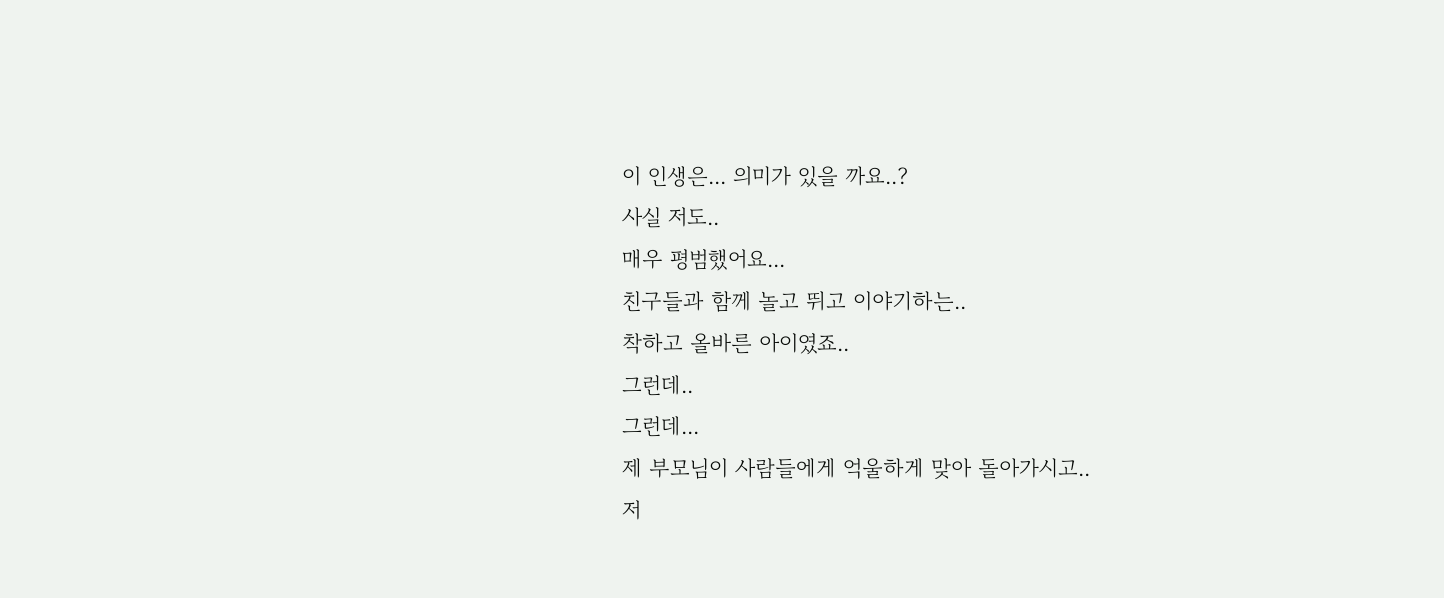이 인생은... 의미가 있을 까요..?
사실 저도..
매우 평범했어요...
친구들과 함께 놀고 뛰고 이야기하는..
착하고 올바른 아이였죠..
그런데..
그런데...
제 부모님이 사람들에게 억울하게 맞아 돌아가시고..
저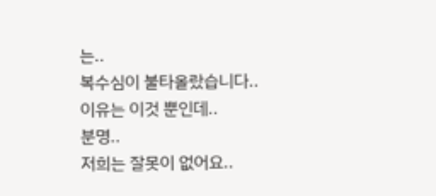는..
복수심이 불타올랐습니다..
이유는 이것 뿐인데..
분명..
저희는 잘못이 없어요..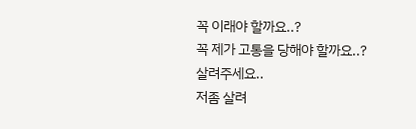꼭 이래야 할까요..?
꼭 제가 고통을 당해야 할까요..?
살려주세요..
저좀 살려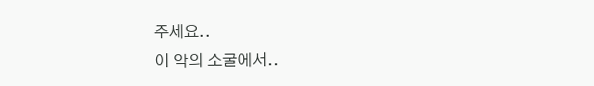주세요..
이 악의 소굴에서..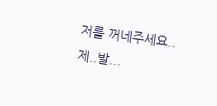저를 꺼네주세요..
제..발...